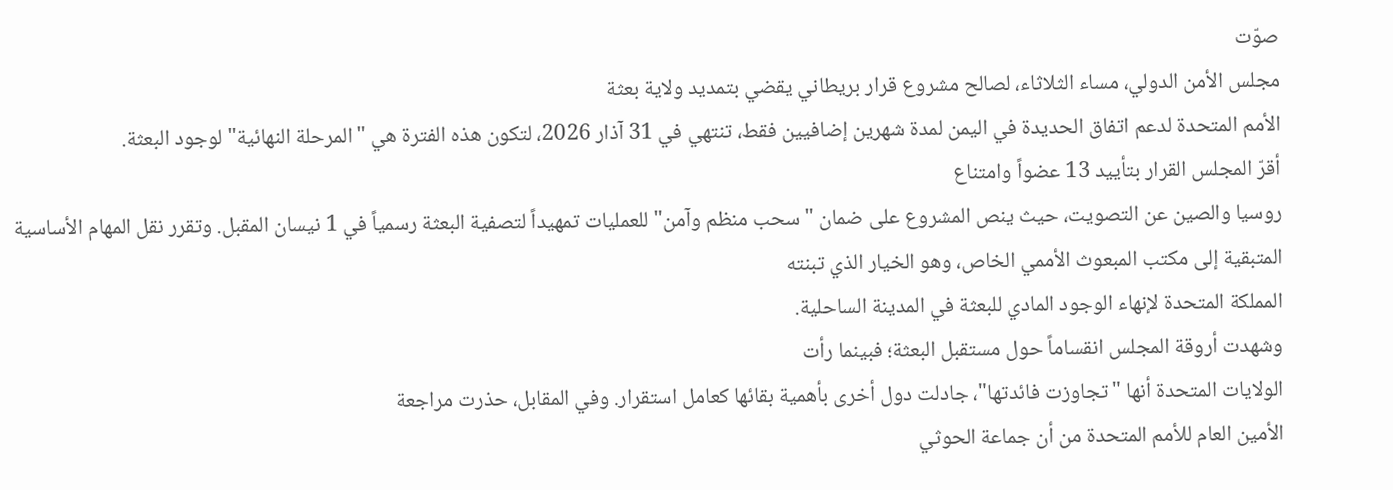صوّت
مجلس الأمن الدولي، مساء الثلاثاء، لصالح مشروع قرار بريطاني يقضي بتمديد ولاية بعثة
الأمم المتحدة لدعم اتفاق الحديدة في اليمن لمدة شهرين إضافيين فقط، تنتهي في 31 آذار 2026، لتكون هذه الفترة هي "المرحلة النهائية" لوجود البعثة.
أقرّ المجلس القرار بتأييد 13 عضواً وامتناع
روسيا والصين عن التصويت، حيث ينص المشروع على ضمان "سحب منظم وآمن" للعمليات تمهيداً لتصفية البعثة رسمياً في 1 نيسان المقبل. وتقرر نقل المهام الأساسية المتبقية إلى مكتب المبعوث الأممي الخاص، وهو الخيار الذي تبنته
المملكة المتحدة لإنهاء الوجود المادي للبعثة في المدينة الساحلية.
وشهدت أروقة المجلس انقساماً حول مستقبل البعثة؛ فبينما رأت
الولايات المتحدة أنها "تجاوزت فائدتها"، جادلت دول أخرى بأهمية بقائها كعامل استقرار. وفي المقابل، حذرت مراجعة
الأمين العام للأمم المتحدة من أن جماعة الحوثي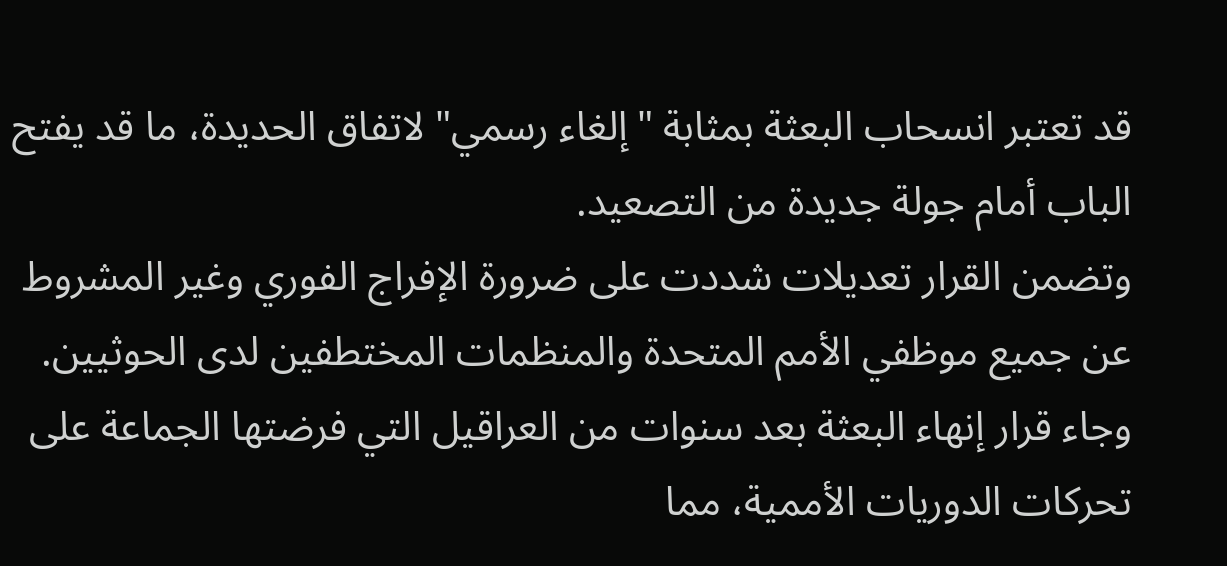قد تعتبر انسحاب البعثة بمثابة "إلغاء رسمي" لاتفاق الحديدة، ما قد يفتح الباب أمام جولة جديدة من التصعيد.
وتضمن القرار تعديلات شددت على ضرورة الإفراج الفوري وغير المشروط عن جميع موظفي الأمم المتحدة والمنظمات المختطفين لدى الحوثيين. وجاء قرار إنهاء البعثة بعد سنوات من العراقيل التي فرضتها الجماعة على تحركات الدوريات الأممية، مما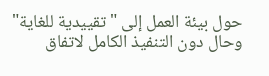حول بيئة العمل إلى "تقييدية للغاية" وحال دون التنفيذ الكامل لاتفاق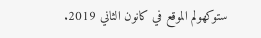ستوكهولم الموقع في كانون الثاني 2019.